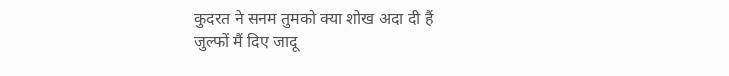कुदरत ने सनम तुमको क्या शोख अदा दी हैं
जुल्फों मैं दिए जादू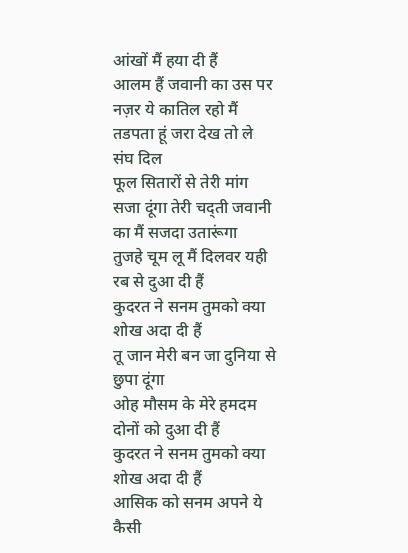आंखों मैं हया दी हैं
आलम हैं जवानी का उस पर नज़र ये कातिल रहो मैं तडपता हूं जरा देख तो ले संघ दिल
फूल सितारों से तेरी मांग सजा दूंगा तेरी चद्ती जवानी का मैं सजदा उतारूंगा
तुजहे चूम लू मैं दिलवर यही रब से दुआ दी हैं
कुदरत ने सनम तुमको क्या शोख अदा दी हैं
तू जान मेरी बन जा दुनिया से छुपा दूंगा
ओह मौसम के मेरे हमदम दोनों को दुआ दी हैं
कुदरत ने सनम तुमको क्या शोख अदा दी हैं
आसिक को सनम अपने ये कैसी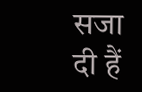सजा दी हैं